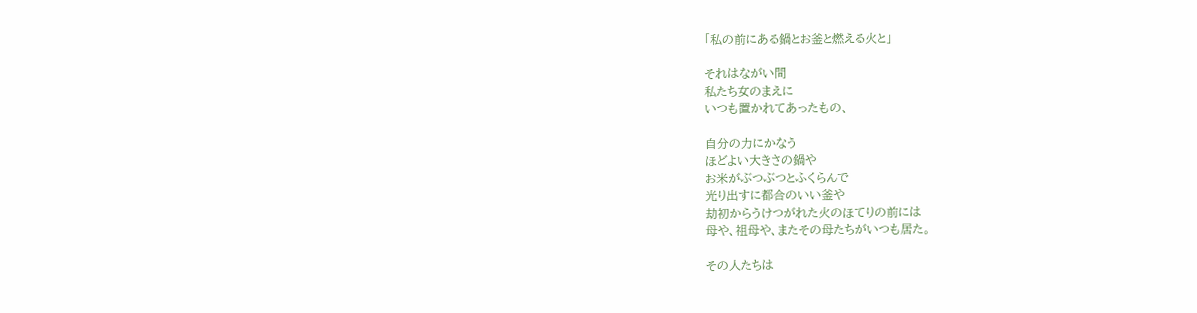「私の前にある鍋とお釜と燃える火と」

それはながい間
私たち女のまえに
いつも置かれてあったもの、

自分の力にかなう
ほどよい大きさの鍋や
お米がぶつぶつとふくらんで
光り出すに都合のいい釜や
劫初からうけつがれた火のほてりの前には
母や、祖母や、またその母たちがいつも居た。

その人たちは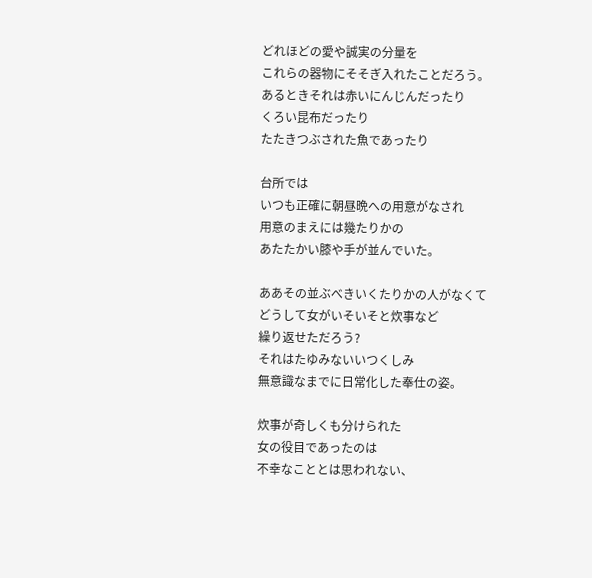どれほどの愛や誠実の分量を
これらの器物にそそぎ入れたことだろう。
あるときそれは赤いにんじんだったり
くろい昆布だったり
たたきつぶされた魚であったり

台所では
いつも正確に朝昼晩への用意がなされ
用意のまえには幾たりかの
あたたかい膝や手が並んでいた。

ああその並ぶべきいくたりかの人がなくて
どうして女がいそいそと炊事など
繰り返せただろう?
それはたゆみないいつくしみ
無意識なまでに日常化した奉仕の姿。

炊事が奇しくも分けられた
女の役目であったのは
不幸なこととは思われない、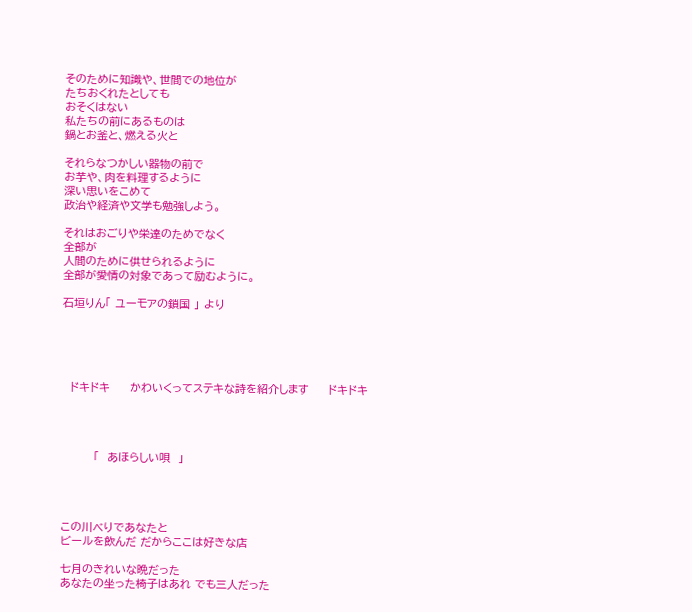そのために知識や、世間での地位が
たちおくれたとしても
おそくはない
私たちの前にあるものは
鍋とお釜と、燃える火と

それらなつかしい器物の前で
お芋や、肉を料理するように
深い思いをこめて
政治や経済や文学も勉強しよう。

それはおごりや栄達のためでなく
全部が
人間のために供せられるように
全部が愛情の対象であって励むように。

石垣りん「 ユーモアの鎖国 」 より





  ドキドキ     かわいくってステキな詩を紹介します     ドキドキ




        「  あほらしい唄  」




この川べりであなたと
ビールを飲んだ だからここは好きな店

七月のきれいな晩だった
あなたの坐った椅子はあれ でも三人だった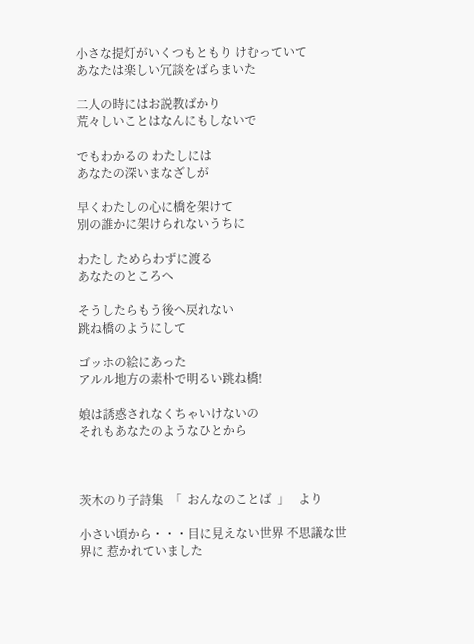小さな提灯がいくつもともり けむっていて
あなたは楽しい冗談をばらまいた

二人の時にはお説教ばかり
荒々しいことはなんにもしないで

でもわかるの わたしには
あなたの深いまなざしが

早くわたしの心に橋を架けて
別の誰かに架けられないうちに

わたし ためらわずに渡る
あなたのところへ

そうしたらもう後へ戻れない
跳ね橋のようにして

ゴッホの絵にあった
アルル地方の素朴で明るい跳ね橋!

娘は誘惑されなくちゃいけないの
それもあなたのようなひとから



茨木のり子詩集  「  おんなのことば  」   より

小さい頃から・・・目に見えない世界 不思議な世界に 惹かれていました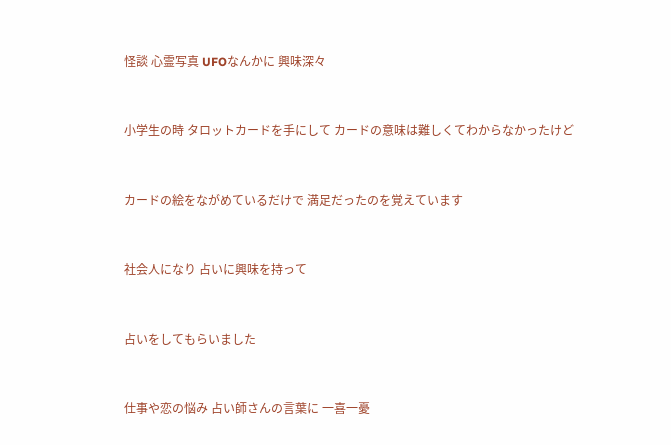怪談 心霊写真 UFOなんかに 興味深々


小学生の時 タロットカードを手にして カードの意味は難しくてわからなかったけど


カードの絵をながめているだけで 満足だったのを覚えています


社会人になり 占いに興味を持って


占いをしてもらいました


仕事や恋の悩み 占い師さんの言葉に 一喜一憂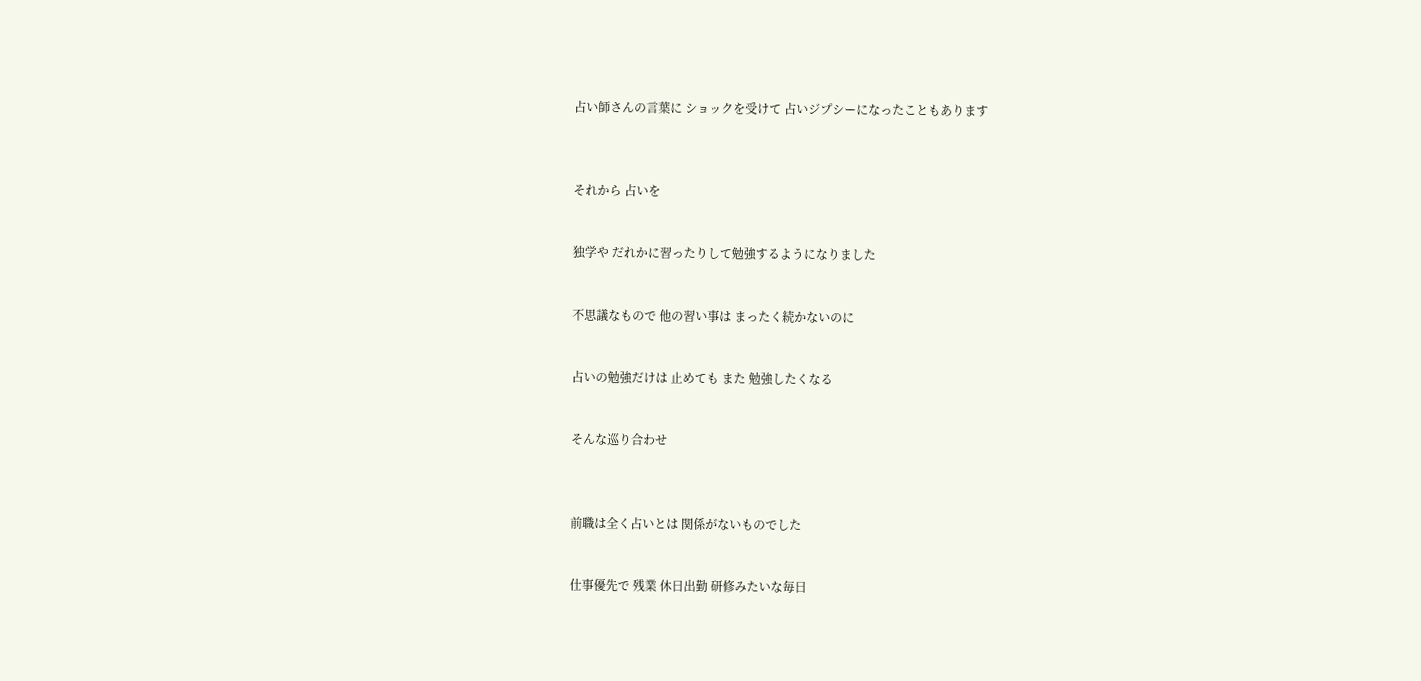占い師さんの言葉に ショックを受けて 占いジプシーになったこともあります



それから 占いを


独学や だれかに習ったりして勉強するようになりました


不思議なもので 他の習い事は まったく続かないのに


占いの勉強だけは 止めても また 勉強したくなる


そんな巡り合わせ



前職は全く占いとは 関係がないものでした


仕事優先で 残業 休日出勤 研修みたいな毎日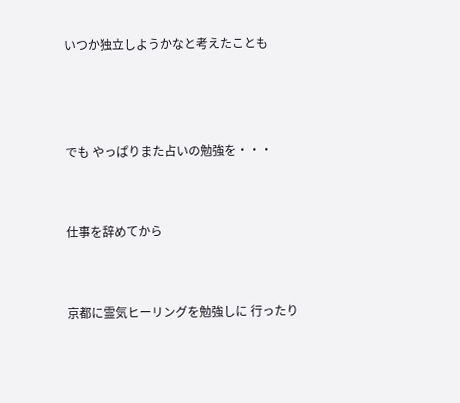いつか独立しようかなと考えたことも



でも やっぱりまた占いの勉強を・・・


仕事を辞めてから


京都に霊気ヒーリングを勉強しに 行ったり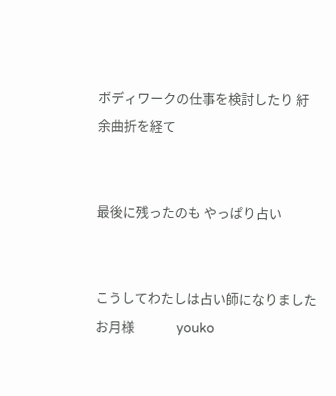ボディワークの仕事を検討したり 紆余曲折を経て


最後に残ったのも やっぱり占い


こうしてわたしは占い師になりました  お月様              youko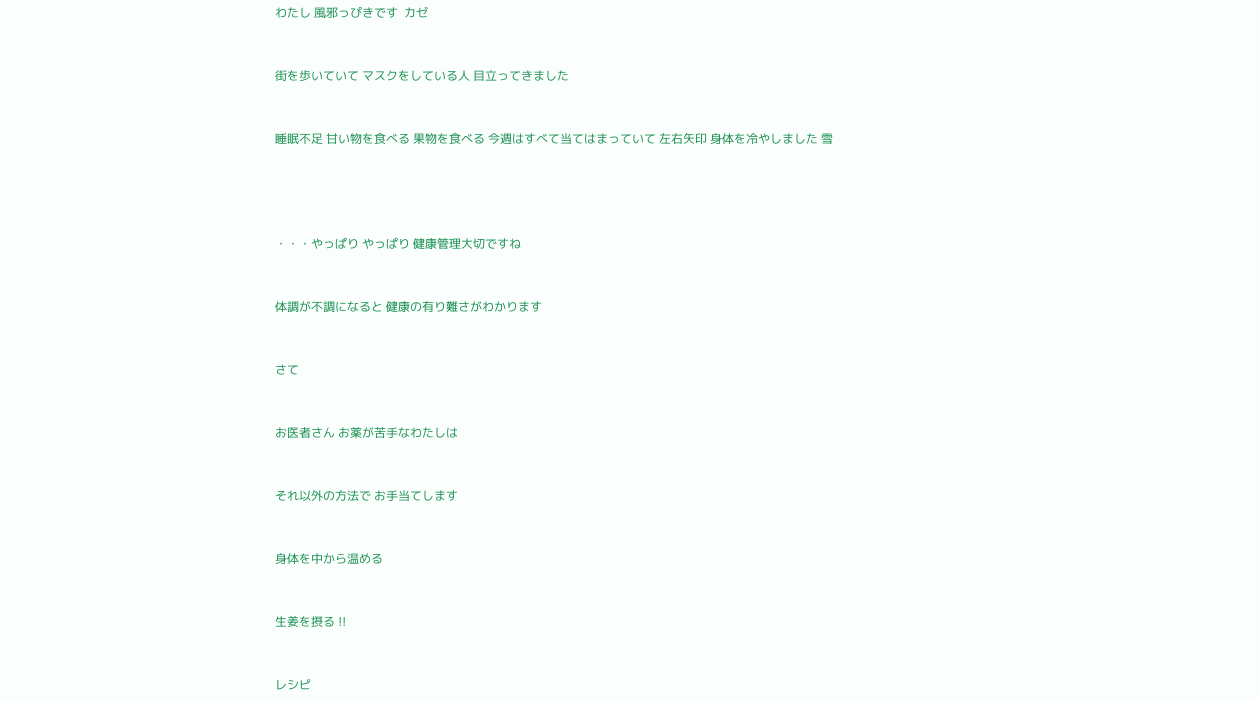わたし 風邪っぴきです  カゼ


街を歩いていて マスクをしている人 目立ってきました


睡眠不足 甘い物を食べる 果物を食べる 今週はすべて当てはまっていて 左右矢印 身体を冷やしました 雪




・・・やっぱり やっぱり 健康管理大切ですね


体調が不調になると 健康の有り難さがわかります


さて


お医者さん お薬が苦手なわたしは


それ以外の方法で お手当てします


身体を中から温める


生姜を摂る !!


レシピ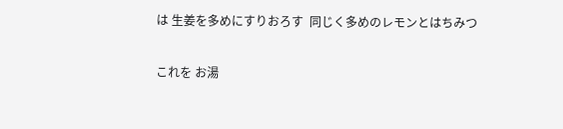は 生姜を多めにすりおろす  同じく多めのレモンとはちみつ


これを お湯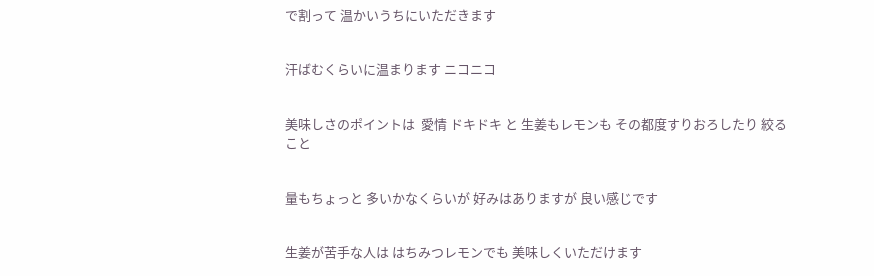で割って 温かいうちにいただきます


汗ばむくらいに温まります ニコニコ


美味しさのポイントは  愛情 ドキドキ と 生姜もレモンも その都度すりおろしたり 絞ること


量もちょっと 多いかなくらいが 好みはありますが 良い感じです


生姜が苦手な人は はちみつレモンでも 美味しくいただけます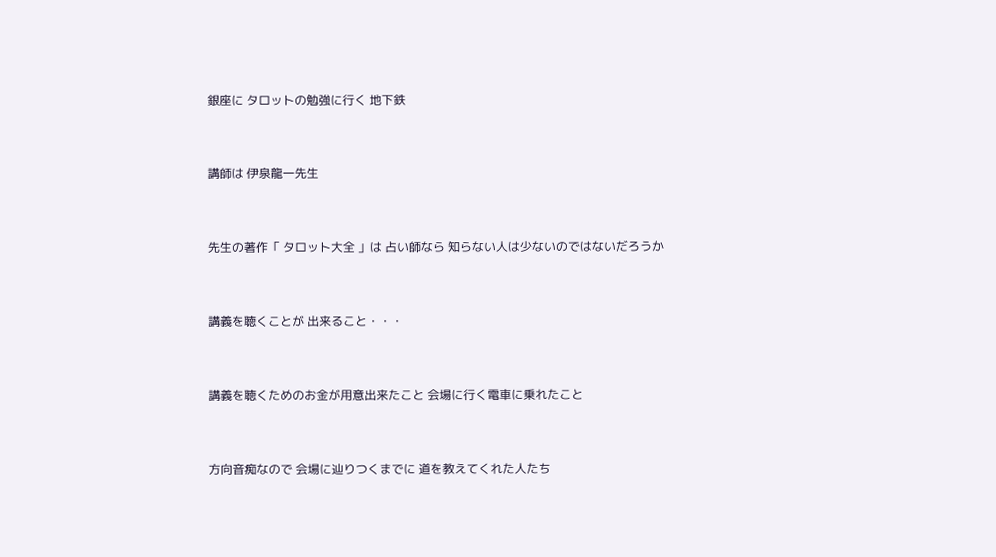銀座に タロットの勉強に行く 地下鉄


講師は 伊泉龍一先生


先生の著作「 タロット大全 」は 占い師なら 知らない人は少ないのではないだろうか


講義を聴くことが 出来ること・・・


講義を聴くためのお金が用意出来たこと 会場に行く電車に乗れたこと


方向音痴なので 会場に辿りつくまでに 道を教えてくれた人たち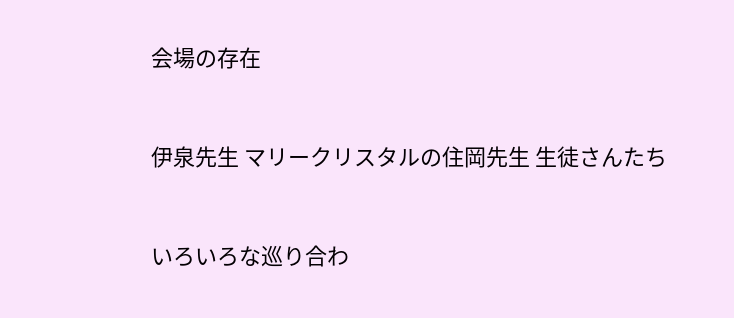会場の存在


伊泉先生 マリークリスタルの住岡先生 生徒さんたち


いろいろな巡り合わ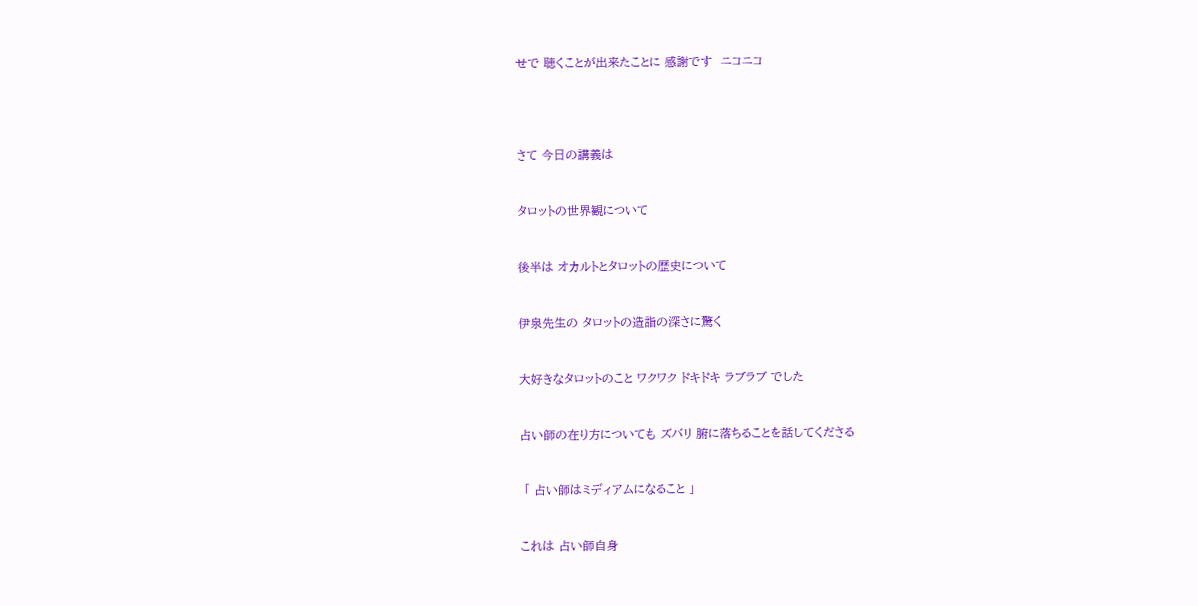せで 聴くことが出来たことに 感謝です  ニコニコ




さて 今日の講義は


タロットの世界観について


後半は オカルトとタロットの歴史について


伊泉先生の タロットの造詣の深さに驚く


大好きなタロットのこと ワクワク ドキドキ ラブラブ でした


占い師の在り方についても ズバリ 腑に落ちることを話してくださる


 「 占い師はミディアムになること 」


これは 占い師自身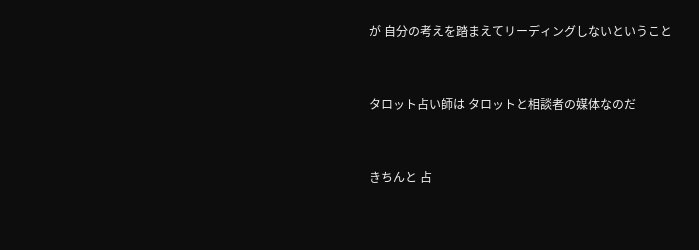が 自分の考えを踏まえてリーディングしないということ


タロット占い師は タロットと相談者の媒体なのだ


きちんと 占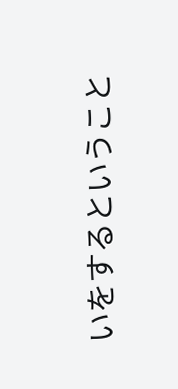いをするということ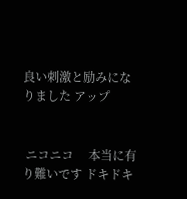良い刺激と励みになりました アップ


 ニコニコ     本当に有り難いです ドキドキ